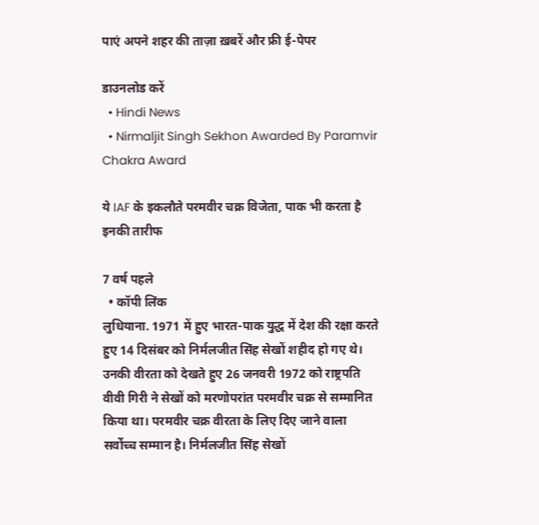पाएं अपने शहर की ताज़ा ख़बरें और फ्री ई-पेपर

डाउनलोड करें
  • Hindi News
  • Nirmaljit Singh Sekhon Awarded By Paramvir Chakra Award

ये IAF के इकलौते परमवीर चक्र विजेता, पाक भी करता है इनकी तारीफ

7 वर्ष पहले
  • कॉपी लिंक
लुधियाना. 1971 में हुए भारत-पाक युद्ध में देश की रक्षा करते हुए 14 दिसंबर को निर्मलजीत सिंह सेखों शहीद हो गए थे। उनकी वीरता को देखते हुए 26 जनवरी 1972 को राष्ट्रपति वीवी गिरी ने सेखों को मरणोपरांत परमवीर चक्र से सम्मानित किया था। परमवीर चक्र वीरता के लिए दिए जाने वाला सर्वोच्च सम्मान है। निर्मलजीत सिंह सेखों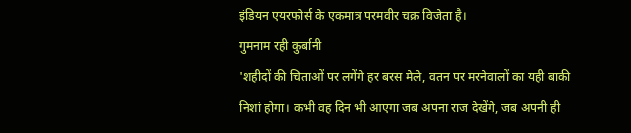इंडियन एयरफोर्स के एकमात्र परमवीर चक्र विजेता है।
गुमनाम रही कुर्बानी
'शहीदों की चिताओं पर लगेंगे हर बरस मेले, वतन पर मरनेवालों का यही बाकी निशां होगा। कभी वह दिन भी आएगा जब अपना राज देखेंगे, जब अपनी ही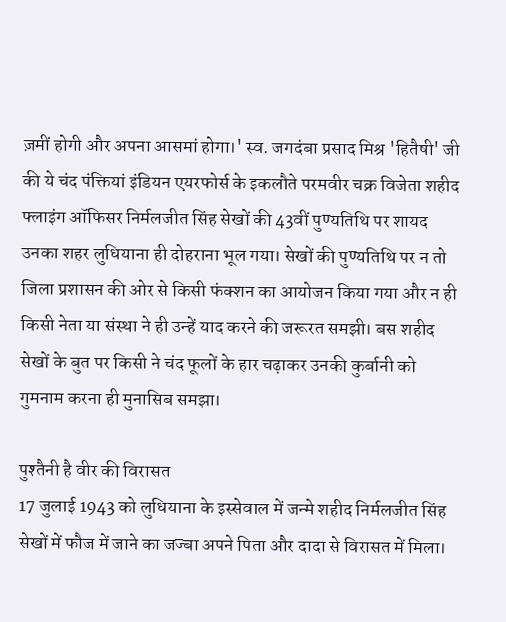ज़मीं होगी और अपना आसमां होगा।' स्व. जगदंबा प्रसाद मिश्र 'हितैषी' जी की ये चंद पंक्तियां इंडियन एयरफोर्स के इकलौते परमवीर चक्र विजेता शहीद फ्लाइंग ऑफिसर निर्मलजीत सिंह सेखों की 43वीं पुण्यतिथि पर शायद उनका शहर लुधियाना ही दोहराना भूल गया। सेखों की पुण्यतिथि पर न तो जिला प्रशासन की ओर से किसी फंक्शन का आयोजन किया गया और न ही किसी नेता या संस्था ने ही उन्हें याद करने की जरूरत समझी। बस शहीद सेखों के बुत पर किसी ने चंद फूलों के हार चढ़ाकर उनकी कुर्बानी को गुमनाम करना ही मुनासिब समझा।

पुश्तैनी है वीर की विरासत
17 जुलाई 1943 को लुधियाना के इस्सेवाल में जन्मे शहीद निर्मलजीत सिंह सेखों में फौज में जाने का जज्बा अपने पिता और दादा से विरासत में मिला।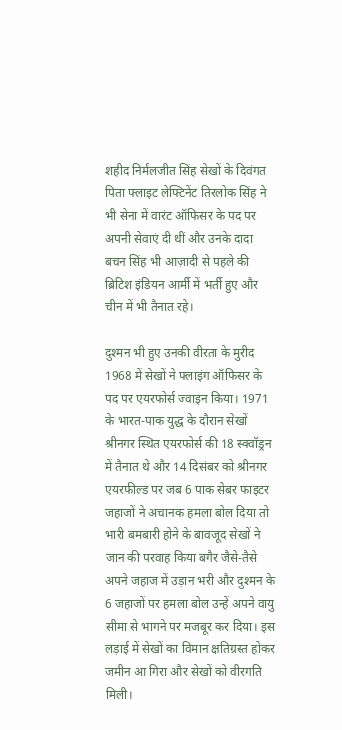शहीद निर्मलजीत सिंह सेखों के दिवंगत पिता फ्लाइट लेफ्टिनेंट तिरलोक सिंह ने भी सेना में वारंट ऑफिसर के पद पर अपनी सेवाएं दी थीं और उनके दादा बचन सिंह भी आज़ादी से पहले की ब्रिटिश इंडियन आर्मी में भर्ती हुए और चीन में भी तैनात रहे।

दुश्मन भी हुए उनकी वीरता के मुरीद
1968 में सेखों ने फ्लाइंग ऑफिसर के पद पर एयरफोर्स ज्वाइन किया। 1971 के भारत-पाक युद्ध के दौरान सेखों श्रीनगर स्थित एयरफोर्स की 18 स्क्वॉड्रन में तैनात थे और 14 दिसंबर को श्रीनगर एयरफील्ड पर जब 6 पाक सेबर फाइटर जहाजों ने अचानक हमला बोल दिया तो भारी बमबारी होने के बावजूद सेखों ने जान की परवाह किया बगैर जैसे-तैसे अपने जहाज में उड़ान भरी और दुश्मन के 6 जहाजों पर हमला बोल उन्हें अपने वायु सीमा से भागने पर मजबूर कर दिया। इस लड़ाई में सेखों का विमान क्षतिग्रस्त होकर जमीन आ गिरा और सेखों को वीरगति मिली।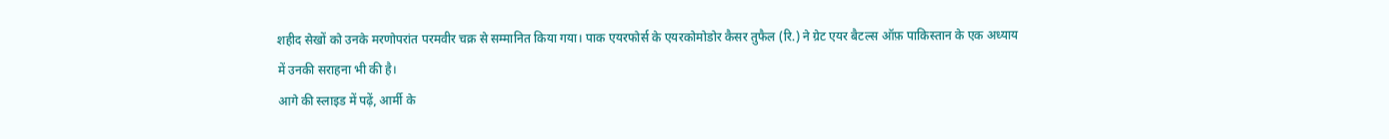शहीद सेखों को उनके मरणोपरांत परमवीर चक्र से सम्मानित किया गया। पाक एयरफोर्स के एयरकोमोडोर कैसर तुफैल (रि.) ने ग्रेट एयर बैटल्स ऑफ़ पाकिस्तान के एक अध्याय में उनकी सराहना भी की है।
आगे की स्लाइड में पढ़ें, आर्मी के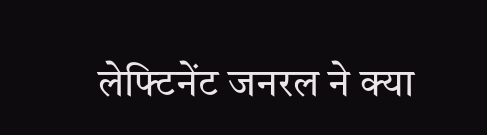लेफ्टिनेंट जनरल ने क्या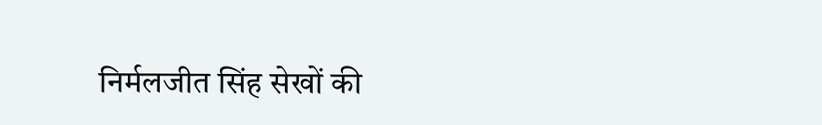निर्मलजीत सिंह सेखों की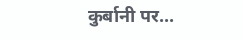कुर्बानी पर...